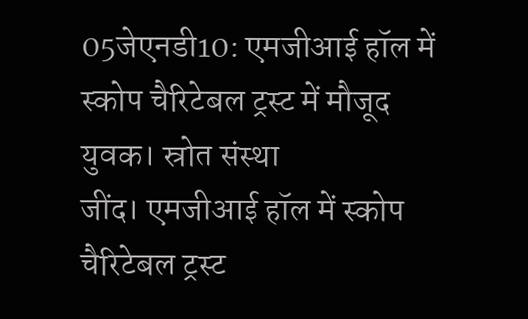05जेएनडी10: एमजीआई हॉल में स्कोप चैरिटेबल ट्रस्ट में मौजूद युवक। स्रोत संस्था
जींद। एमजीआई हॉल में स्कोप चैरिटेबल ट्रस्ट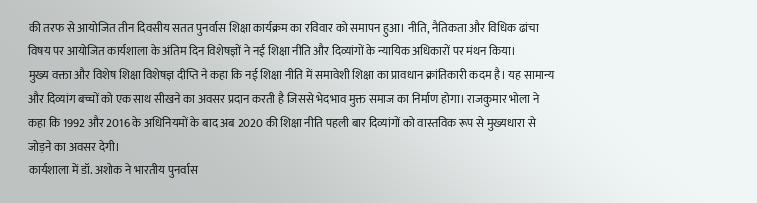की तरफ से आयोजित तीन दिवसीय सतत पुनर्वास शिक्षा कार्यक्रम का रविवार को समापन हुआ। नीति, नैतिकता और विधिक ढांचा विषय पर आयोजित कार्यशाला के अंतिम दिन विशेषज्ञों ने नई शिक्षा नीति और दिव्यांगों के न्यायिक अधिकारों पर मंथन किया।
मुख्य वक्ता और विशेष शिक्षा विशेषज्ञ दीप्ति ने कहा कि नई शिक्षा नीति में समावेशी शिक्षा का प्रावधान क्रांतिकारी कदम है। यह सामान्य और दिव्यांग बच्चों को एक साथ सीखने का अवसर प्रदान करती है जिससे भेदभाव मुक्त समाज का निर्माण होगा। राजकुमार भोला ने कहा कि 1992 और 2016 के अधिनियमों के बाद अब 2020 की शिक्षा नीति पहली बार दिव्यांगों को वास्तविक रूप से मुख्यधारा से जोड़ने का अवसर देगी।
कार्यशाला में डॉ. अशोक ने भारतीय पुनर्वास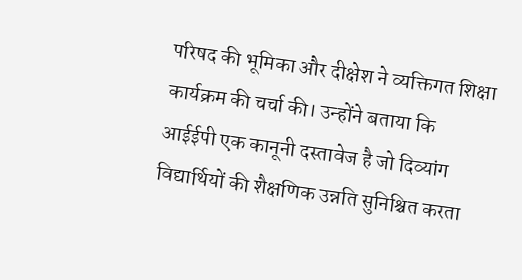परिषद की भूमिका और दीक्षेश ने व्यक्तिगत शिक्षा कार्यक्रम की चर्चा की। उन्होंने बताया कि आईईपी एक कानूनी दस्तावेज है जो दिव्यांग विद्यार्थियों की शैक्षणिक उन्नति सुनिश्चित करता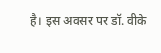है। इस अवसर पर डॉ. वीके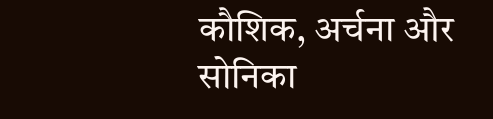कौशिक, अर्चना और सोनिका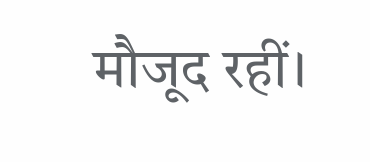मौजूद रहीं।